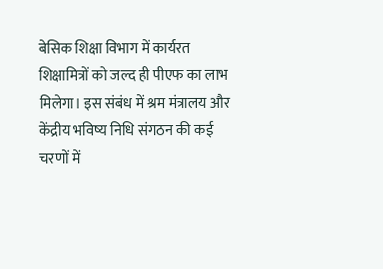बेसिक शिक्षा विभाग में कार्यरत शिक्षामित्रों को जल्द ही पीएफ का लाभ मिलेगा। इस संबंध में श्रम मंत्रालय और केंद्रीय भविष्य निधि संगठन की कई चरणों में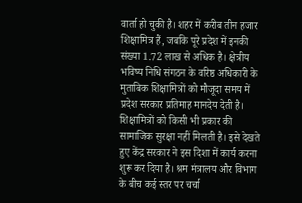वार्ता हो चुकी है। शहर में करीब तीन हजार शिक्षामित्र हैं, जबकि पूरे प्रदेश में इनकी संख्या 1.72 लाख से अधिक है। क्षेत्रीय भविष्य निधि संगठन के वरिष्ठ अधिकारी के मुताबिक शिक्षामित्रों को मौजूदा समय में प्रदेश सरकार प्रतिमाह मानदेय देती है।
शिक्षामित्रों को किसी भी प्रकार की सामाजिक सुरक्षा नहीं मिलती है। इसे देखते हुए केंद्र सरकार ने इस दिशा में कार्य करना शुरू कर दिया है। श्रम मंत्रालय और विभाग के बीच कई स्तर पर चर्चा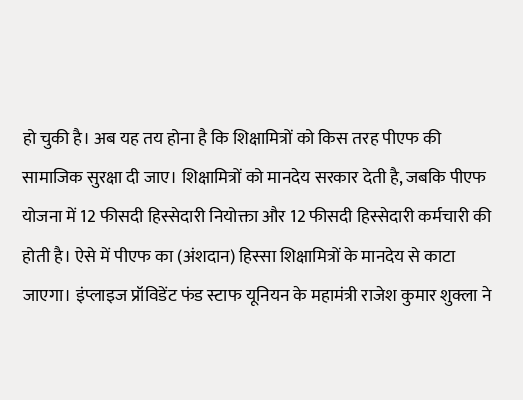हो चुकी है। अब यह तय होना है कि शिक्षामित्रों को किस तरह पीएफ की सामाजिक सुरक्षा दी जाए। शिक्षामित्रों को मानदेय सरकार देती है, जबकि पीएफ योजना में 12 फीसदी हिस्सेदारी नियोक्ता और 12 फीसदी हिस्सेदारी कर्मचारी की होती है। ऐसे में पीएफ का (अंशदान) हिस्सा शिक्षामित्रों के मानदेय से काटा जाएगा। इंप्लाइज प्रॉविडेंट फंड स्टाफ यूनियन के महामंत्री राजेश कुमार शुक्ला ने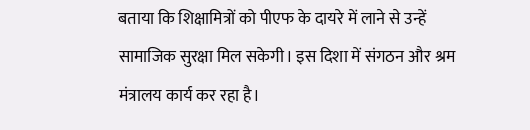बताया कि शिक्षामित्रों को पीएफ के दायरे में लाने से उन्हें सामाजिक सुरक्षा मिल सकेगी। इस दिशा में संगठन और श्रम मंत्रालय कार्य कर रहा है।